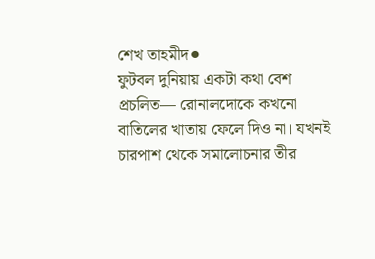শেখ তাহমীদ⚫
ফুটবল দুনিয়ায় একটা কথা বেশ প্রচলিত— রোনালদোকে কখনো বাতিলের খাতায় ফেলে দিও না। যখনই চারপাশ থেকে সমালোচনার তীর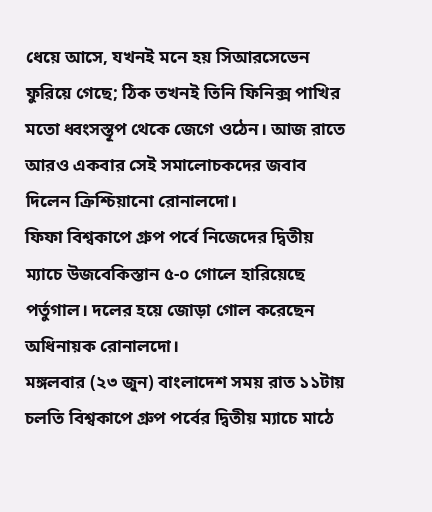ধেয়ে আসে, যখনই মনে হয় সিআরসেভেন ফুরিয়ে গেছে; ঠিক তখনই তিনি ফিনিক্স পাখির মতো ধ্বংসস্তূপ থেকে জেগে ওঠেন। আজ রাতে আরও একবার সেই সমালোচকদের জবাব দিলেন ক্রিশ্চিয়ানো রোনালদো।
ফিফা বিশ্বকাপে গ্রুপ পর্বে নিজেদের দ্বিতীয় ম্যাচে উজবেকিস্তান ৫-০ গোলে হারিয়েছে পর্তুগাল। দলের হয়ে জোড়া গোল করেছেন অধিনায়ক রোনালদো।
মঙ্গলবার (২৩ জুন) বাংলাদেশ সময় রাত ১১টায় চলতি বিশ্বকাপে গ্রুপ পর্বের দ্বিতীয় ম্যাচে মাঠে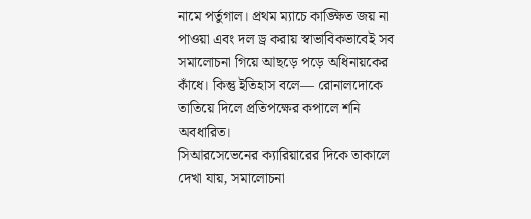নামে পর্তুগাল। প্রথম ম্যাচে কাঙ্ক্ষিত জয় না পাওয়া এবং দল ড্র করায় স্বাভাবিকভাবেই সব সমালোচনা গিয়ে আছড়ে পড়ে অধিনায়কের কাঁধে। কিন্তু ইতিহাস বলে— রোনালদোকে তাতিয়ে দিলে প্রতিপক্ষের কপালে শনি অবধারিত।
সিআরসেভেনের ক্যারিয়ারের দিকে তাকালে দেখা যায়, সমালোচনা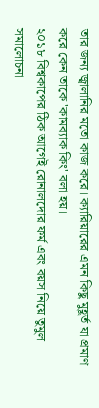তার জন্য জ্বালানির মতো কাজ করে। ক্যারিয়ারের এমন কিছু মুহূর্ত যা প্রমাণ করে কেন তাকে 'কামব্যাক কিং' বলা হয়।
২০১৮ বিশ্বকাপের ঠিক আগেই রোনালদোর ফর্ম এবং বয়স নিয়ে তুমুল সমালোচনা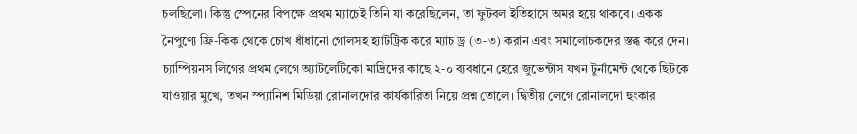চলছিলো। কিন্তু স্পেনের বিপক্ষে প্রথম ম্যাচেই তিনি যা করেছিলেন, তা ফুটবল ইতিহাসে অমর হয়ে থাকবে। একক নৈপুণ্যে ফ্রি-কিক থেকে চোখ ধাঁধানো গোলসহ হ্যাটট্রিক করে ম্যাচ ড্র (৩-৩) করান এবং সমালোচকদের স্তব্ধ করে দেন।
চ্যাম্পিয়নস লিগের প্রথম লেগে অ্যাটলেটিকো মাদ্রিদের কাছে ২-০ ব্যবধানে হেরে জুভেন্টাস যখন টুর্নামেন্ট থেকে ছিটকে যাওয়ার মুখে, তখন স্প্যানিশ মিডিয়া রোনালদোর কার্যকারিতা নিয়ে প্রশ্ন তোলে। দ্বিতীয় লেগে রোনালদো হুংকার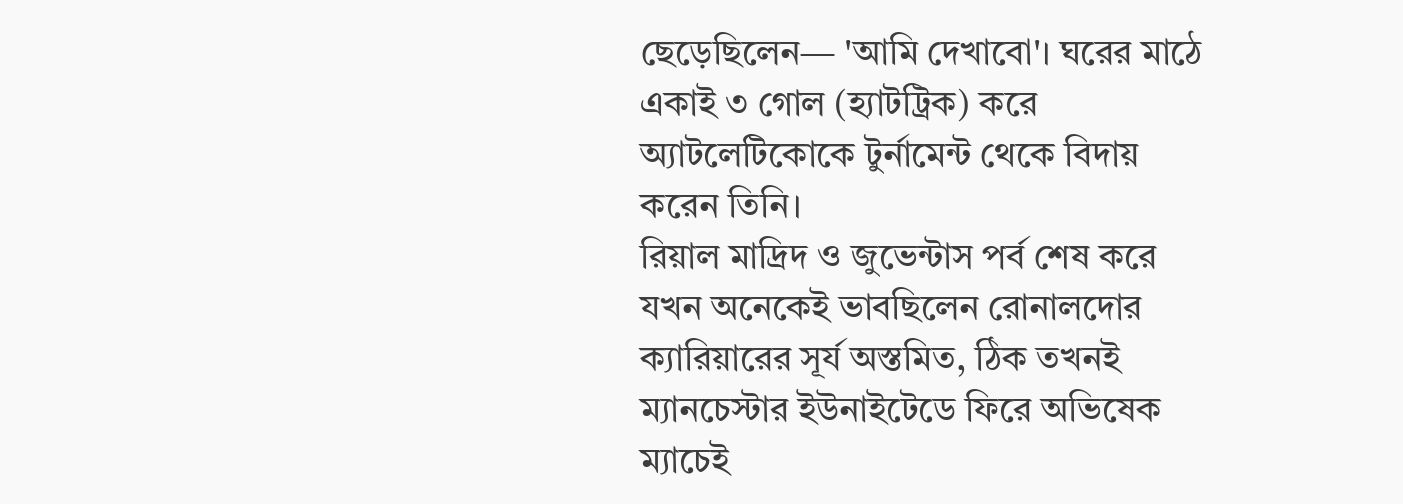ছেড়েছিলেন— 'আমি দেখাবো'। ঘরের মাঠে একাই ৩ গোল (হ্যাটট্রিক) করে অ্যাটলেটিকোকে টুর্নামেন্ট থেকে বিদায় করেন তিনি।
রিয়াল মাদ্রিদ ও জুভেন্টাস পর্ব শেষ করে যখন অনেকেই ভাবছিলেন রোনালদোর ক্যারিয়ারের সূর্য অস্তমিত, ঠিক তখনই ম্যানচেস্টার ইউনাইটেডে ফিরে অভিষেক ম্যাচেই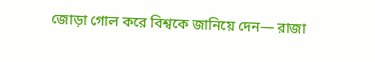জোড়া গোল করে বিশ্বকে জানিয়ে দেন— রাজা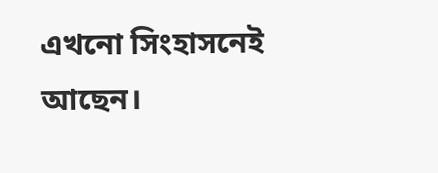এখনো সিংহাসনেই আছেন।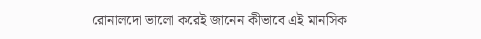রোনালদো ভালো করেই জানেন কীভাবে এই মানসিক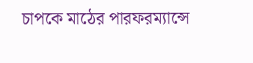চাপকে মাঠের পারফরম্যান্সে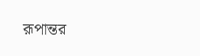রূপান্তর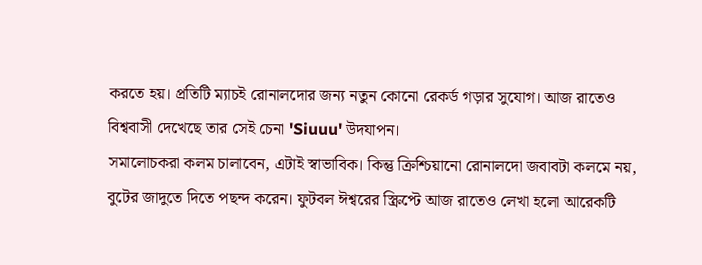করতে হয়। প্রতিটি ম্যাচই রোনালদোর জন্য নতুন কোনো রেকর্ড গড়ার সুযোগ। আজ রাতেও বিশ্ববাসী দেখেছে তার সেই চেনা 'Siuuu' উদযাপন।
সমালোচকরা কলম চালাবেন, এটাই স্বাভাবিক। কিন্তু ক্রিশ্চিয়ানো রোনালদো জবাবটা কলমে নয়, বুটের জাদুতে দিতে পছন্দ করেন। ফুটবল ঈশ্বরের স্ক্রিপ্টে আজ রাতেও লেখা হলো আরেকটি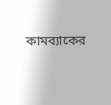কামব্যাকের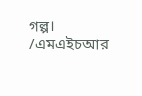গল্প।
/এমএইচআর